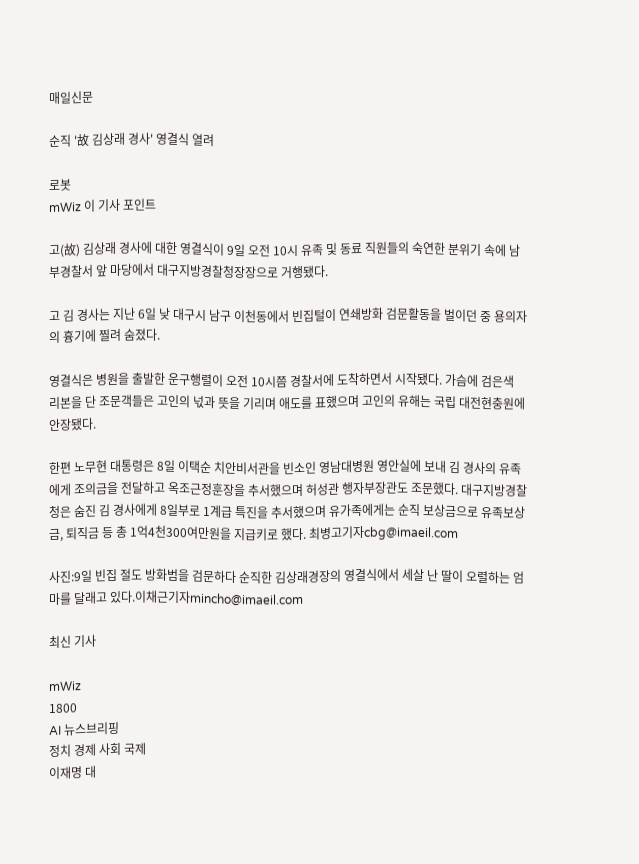매일신문

순직 '故 김상래 경사' 영결식 열려

로봇
mWiz 이 기사 포인트

고(故) 김상래 경사에 대한 영결식이 9일 오전 10시 유족 및 동료 직원들의 숙연한 분위기 속에 남부경찰서 앞 마당에서 대구지방경찰청장장으로 거행됐다.

고 김 경사는 지난 6일 낮 대구시 남구 이천동에서 빈집털이 연쇄방화 검문활동을 벌이던 중 용의자의 흉기에 찔려 숨졌다.

영결식은 병원을 출발한 운구행렬이 오전 10시쯤 경찰서에 도착하면서 시작됐다. 가슴에 검은색 리본을 단 조문객들은 고인의 넋과 뜻을 기리며 애도를 표했으며 고인의 유해는 국립 대전현충원에 안장됐다.

한편 노무현 대통령은 8일 이택순 치안비서관을 빈소인 영남대병원 영안실에 보내 김 경사의 유족에게 조의금을 전달하고 옥조근정훈장을 추서했으며 허성관 행자부장관도 조문했다. 대구지방경찰청은 숨진 김 경사에게 8일부로 1계급 특진을 추서했으며 유가족에게는 순직 보상금으로 유족보상금, 퇴직금 등 총 1억4천300여만원을 지급키로 했다. 최병고기자cbg@imaeil.com

사진:9일 빈집 절도 방화범을 검문하다 순직한 김상래경장의 영결식에서 세살 난 딸이 오렬하는 엄마를 달래고 있다.이채근기자mincho@imaeil.com

최신 기사

mWiz
1800
AI 뉴스브리핑
정치 경제 사회 국제
이재명 대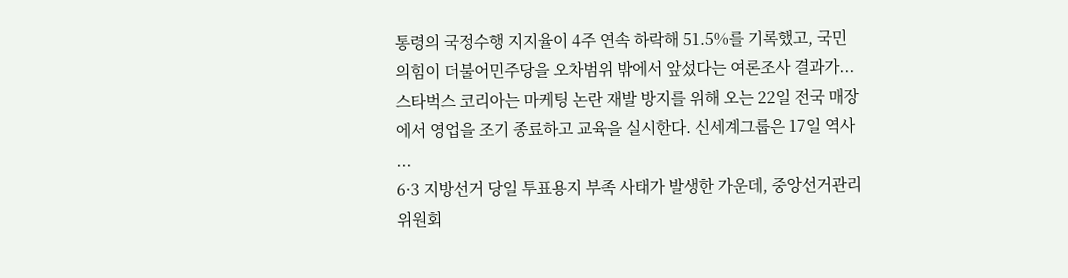통령의 국정수행 지지율이 4주 연속 하락해 51.5%를 기록했고, 국민의힘이 더불어민주당을 오차범위 밖에서 앞섰다는 여론조사 결과가...
스타벅스 코리아는 마케팅 논란 재발 방지를 위해 오는 22일 전국 매장에서 영업을 조기 종료하고 교육을 실시한다. 신세계그룹은 17일 역사 ...
6·3 지방선거 당일 투표용지 부족 사태가 발생한 가운데, 중앙선거관리위원회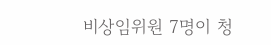비상임위원 7명이 청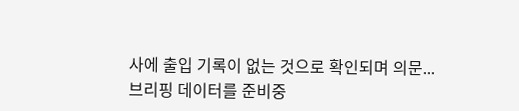사에 출입 기록이 없는 것으로 확인되며 의문...
브리핑 데이터를 준비중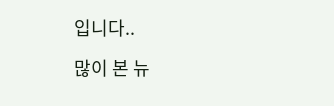입니다..

많이 본 뉴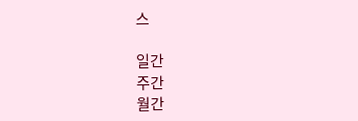스

일간
주간
월간